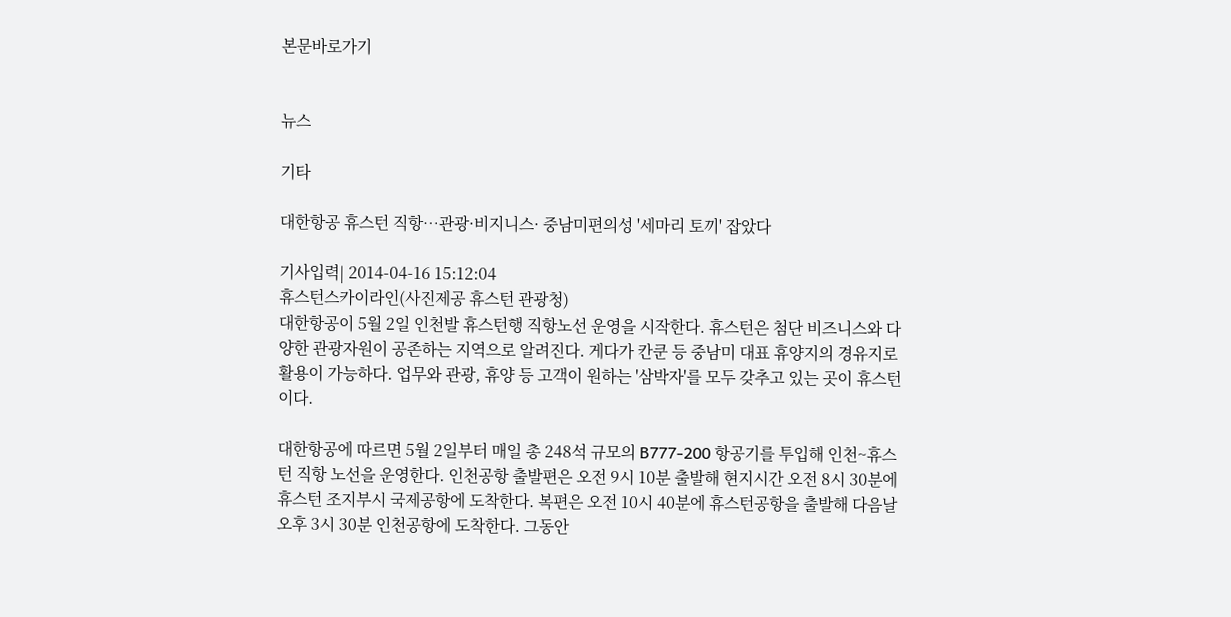본문바로가기


뉴스

기타

대한항공 휴스턴 직항…관광·비지니스· 중남미편의성 '세마리 토끼' 잡았다

기사입력| 2014-04-16 15:12:04
휴스턴스카이라인(사진제공 휴스턴 관광청)
대한항공이 5월 2일 인천발 휴스턴행 직항노선 운영을 시작한다. 휴스턴은 첨단 비즈니스와 다양한 관광자원이 공존하는 지역으로 알려진다. 게다가 칸쿤 등 중남미 대표 휴양지의 경유지로 활용이 가능하다. 업무와 관광, 휴양 등 고객이 원하는 '삼박자'를 모두 갖추고 있는 곳이 휴스턴이다.

대한항공에 따르면 5월 2일부터 매일 총 248석 규모의 B777-200 항공기를 투입해 인천~휴스턴 직항 노선을 운영한다. 인천공항 출발편은 오전 9시 10분 출발해 현지시간 오전 8시 30분에 휴스턴 조지부시 국제공항에 도착한다. 복편은 오전 10시 40분에 휴스턴공항을 출발해 다음날 오후 3시 30분 인천공항에 도착한다. 그동안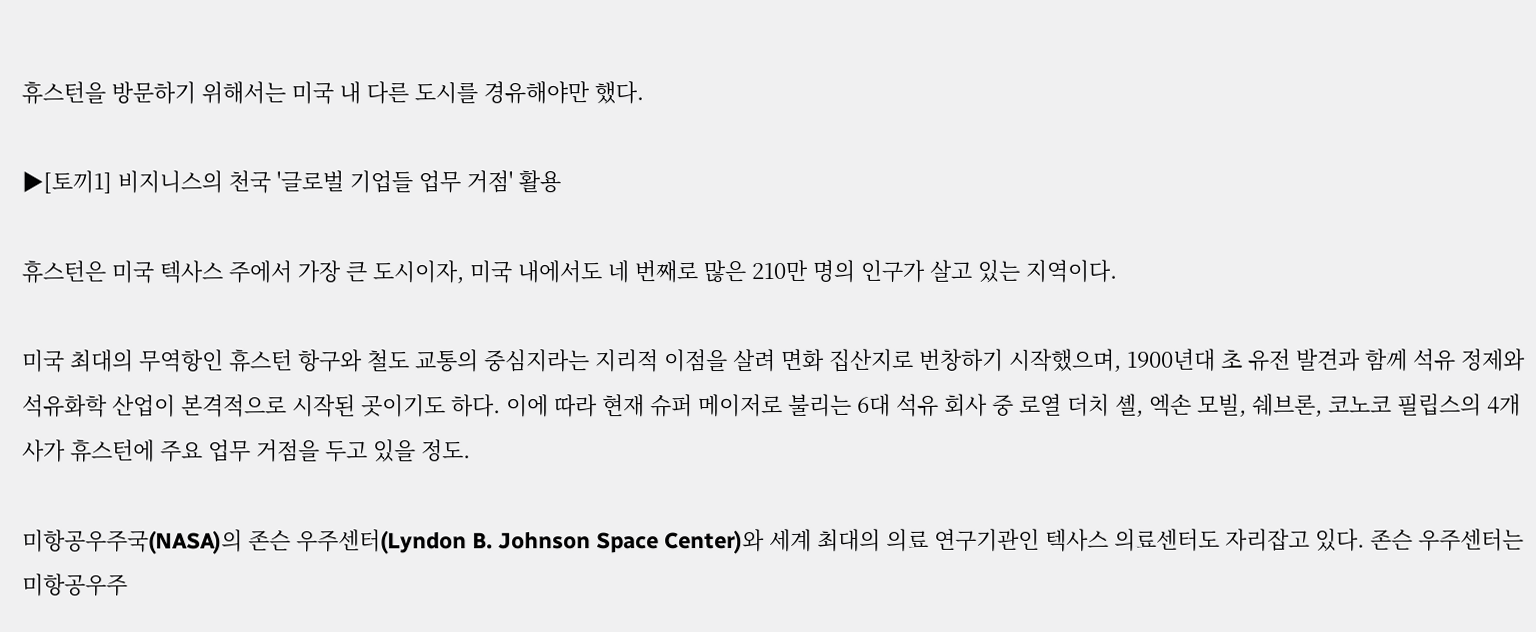휴스턴을 방문하기 위해서는 미국 내 다른 도시를 경유해야만 했다.

▶[토끼1] 비지니스의 천국 '글로벌 기업들 업무 거점' 활용

휴스턴은 미국 텍사스 주에서 가장 큰 도시이자, 미국 내에서도 네 번째로 많은 210만 명의 인구가 살고 있는 지역이다.

미국 최대의 무역항인 휴스턴 항구와 철도 교통의 중심지라는 지리적 이점을 살려 면화 집산지로 번창하기 시작했으며, 1900년대 초 유전 발견과 함께 석유 정제와 석유화학 산업이 본격적으로 시작된 곳이기도 하다. 이에 따라 현재 슈퍼 메이저로 불리는 6대 석유 회사 중 로열 더치 셸, 엑손 모빌, 쉐브론, 코노코 필립스의 4개사가 휴스턴에 주요 업무 거점을 두고 있을 정도.

미항공우주국(NASA)의 존슨 우주센터(Lyndon B. Johnson Space Center)와 세계 최대의 의료 연구기관인 텍사스 의료센터도 자리잡고 있다. 존슨 우주센터는 미항공우주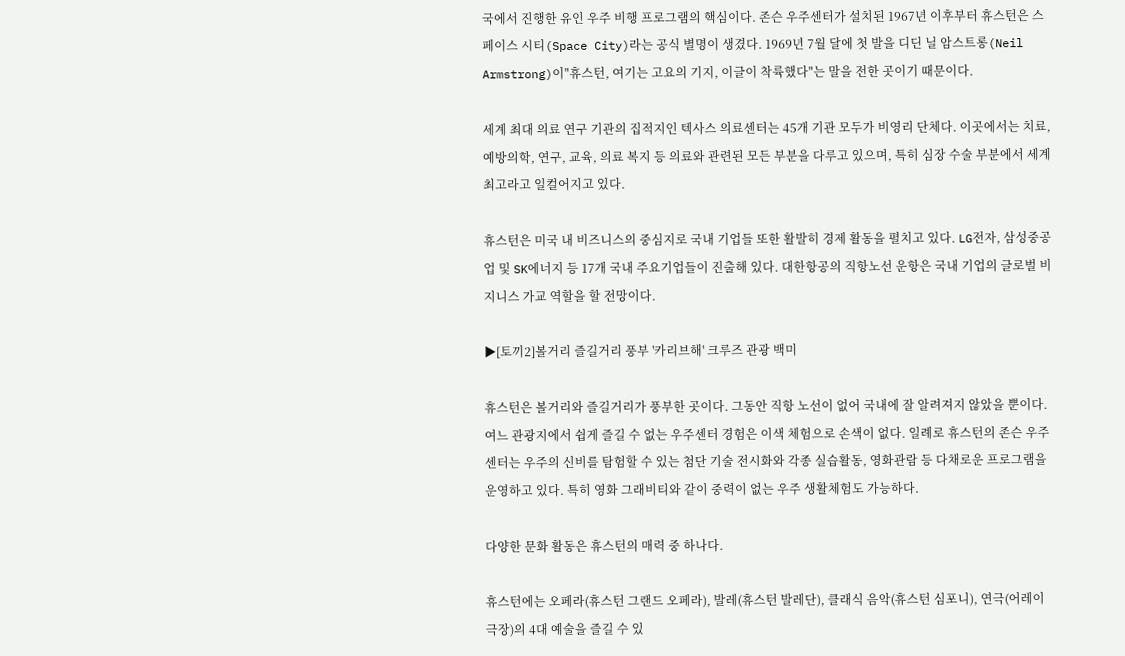국에서 진행한 유인 우주 비행 프로그램의 핵심이다. 존슨 우주센터가 설치된 1967년 이후부터 휴스턴은 스페이스 시티(Space City)라는 공식 별명이 생겼다. 1969년 7월 달에 첫 발을 디딘 닐 암스트롱(Neil Armstrong)이"휴스턴, 여기는 고요의 기지, 이글이 착륙했다"는 말을 전한 곳이기 때문이다.

세계 최대 의료 연구 기관의 집적지인 텍사스 의료센터는 45개 기관 모두가 비영리 단체다. 이곳에서는 치료, 예방의학, 연구, 교육, 의료 복지 등 의료와 관련된 모든 부분을 다루고 있으며, 특히 심장 수술 부분에서 세계 최고라고 일컬어지고 있다.

휴스턴은 미국 내 비즈니스의 중심지로 국내 기업들 또한 활발히 경제 활동을 펼치고 있다. LG전자, 삼성중공업 및 SK에너지 등 17개 국내 주요기업들이 진출해 있다. 대한항공의 직항노선 운항은 국내 기업의 글로벌 비지니스 가교 역할을 할 전망이다.

▶[토끼2]볼거리 즐길거리 풍부 '카리브해' 크루즈 관광 백미

휴스턴은 볼거리와 즐길거리가 풍부한 곳이다. 그동안 직항 노선이 없어 국내에 잘 알려져지 않았을 뿐이다. 여느 관광지에서 쉽게 즐길 수 없는 우주센터 경험은 이색 체험으로 손색이 없다. 일례로 휴스턴의 존슨 우주센터는 우주의 신비를 탐험할 수 있는 첨단 기술 전시화와 각종 실습활동, 영화관람 등 다채로운 프로그램을 운영하고 있다. 특히 영화 그래비티와 같이 중력이 없는 우주 생활체험도 가능하다.

다양한 문화 활동은 휴스턴의 매력 중 하나다.

휴스턴에는 오페라(휴스턴 그랜드 오페라), 발레(휴스턴 발레단), 클래식 음악(휴스턴 심포니), 연극(어레이 극장)의 4대 예술을 즐길 수 있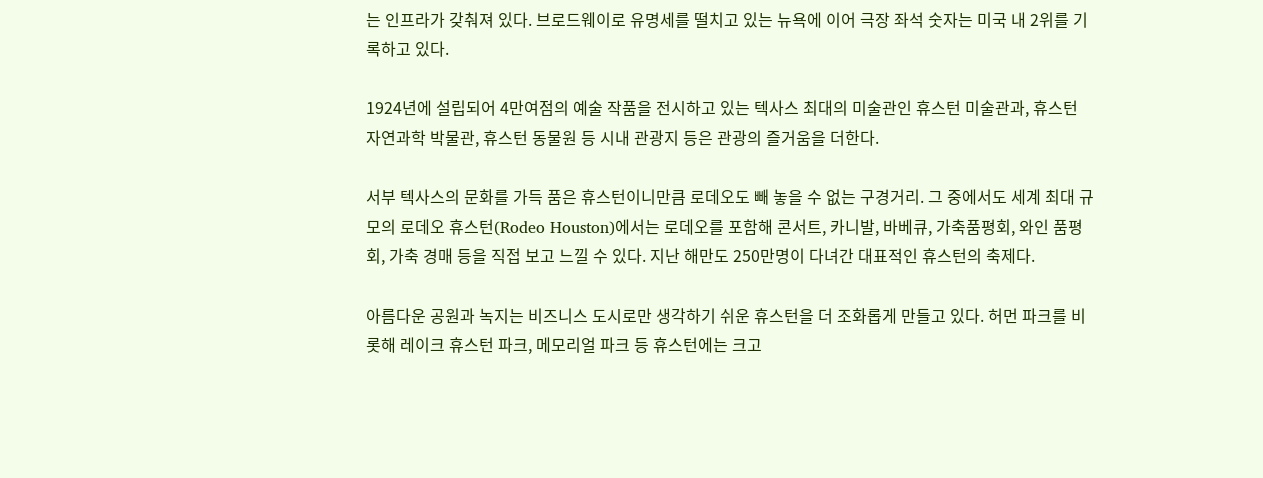는 인프라가 갖춰져 있다. 브로드웨이로 유명세를 떨치고 있는 뉴욕에 이어 극장 좌석 숫자는 미국 내 2위를 기록하고 있다.

1924년에 설립되어 4만여점의 예술 작품을 전시하고 있는 텍사스 최대의 미술관인 휴스턴 미술관과, 휴스턴 자연과학 박물관, 휴스턴 동물원 등 시내 관광지 등은 관광의 즐거움을 더한다.

서부 텍사스의 문화를 가득 품은 휴스턴이니만큼 로데오도 빼 놓을 수 없는 구경거리. 그 중에서도 세계 최대 규모의 로데오 휴스턴(Rodeo Houston)에서는 로데오를 포함해 콘서트, 카니발, 바베큐, 가축품평회, 와인 품평회, 가축 경매 등을 직접 보고 느낄 수 있다. 지난 해만도 250만명이 다녀간 대표적인 휴스턴의 축제다.

아름다운 공원과 녹지는 비즈니스 도시로만 생각하기 쉬운 휴스턴을 더 조화롭게 만들고 있다. 허먼 파크를 비롯해 레이크 휴스턴 파크, 메모리얼 파크 등 휴스턴에는 크고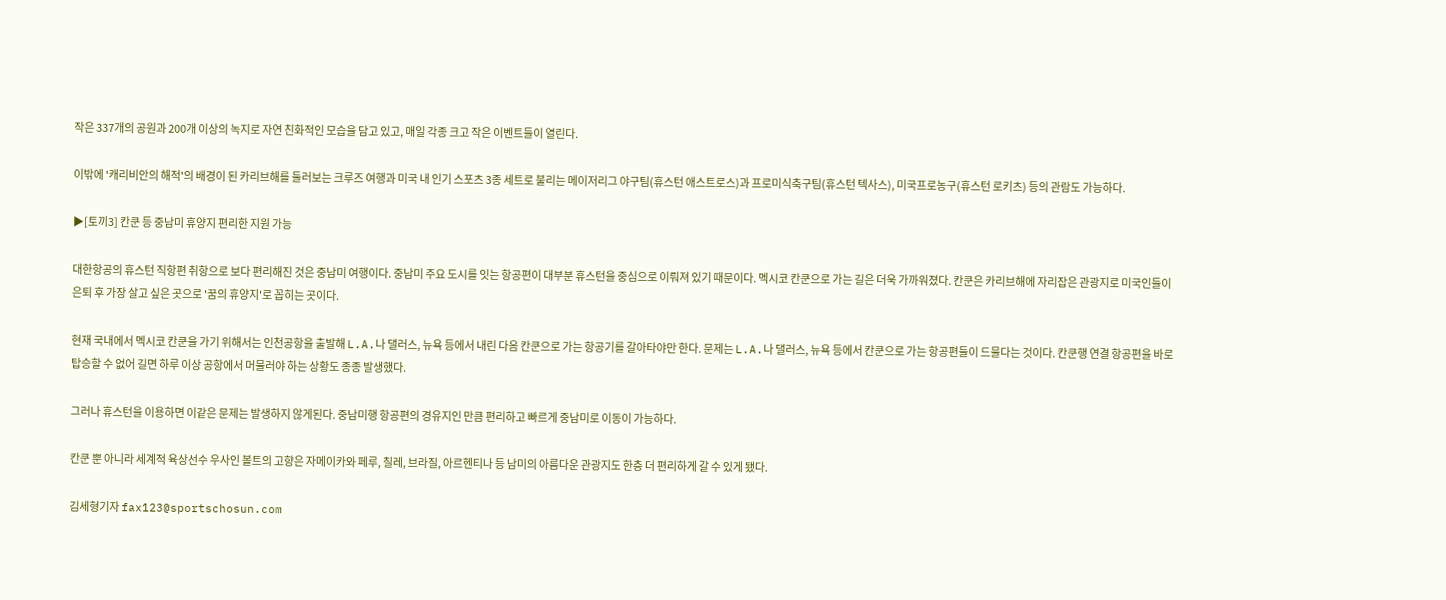작은 337개의 공원과 200개 이상의 녹지로 자연 친화적인 모습을 담고 있고, 매일 각종 크고 작은 이벤트들이 열린다.

이밖에 '캐리비안의 해적'의 배경이 된 카리브해를 둘러보는 크루즈 여행과 미국 내 인기 스포츠 3종 세트로 불리는 메이저리그 야구팀(휴스턴 애스트로스)과 프로미식축구팀(휴스턴 텍사스), 미국프로농구(휴스턴 로키츠) 등의 관람도 가능하다.

▶[토끼3] 칸쿤 등 중남미 휴양지 편리한 지원 가능

대한항공의 휴스턴 직항편 취항으로 보다 편리해진 것은 중남미 여행이다. 중남미 주요 도시를 잇는 항공편이 대부분 휴스턴을 중심으로 이뤄져 있기 때문이다. 멕시코 칸쿤으로 가는 길은 더욱 가까워졌다. 칸쿤은 카리브해에 자리잡은 관광지로 미국인들이 은퇴 후 가장 살고 싶은 곳으로 '꿈의 휴양지'로 꼽히는 곳이다.

현재 국내에서 멕시코 칸쿤을 가기 위해서는 인천공항을 출발해 L.A.나 댈러스, 뉴욕 등에서 내린 다음 칸쿤으로 가는 항공기를 갈아타야만 한다. 문제는 L.A.나 댈러스, 뉴욕 등에서 칸쿤으로 가는 항공편들이 드물다는 것이다. 칸쿤행 연결 항공편을 바로 탑승할 수 없어 길면 하루 이상 공항에서 머물러야 하는 상황도 종종 발생했다.

그러나 휴스턴을 이용하면 이같은 문제는 발생하지 않게된다. 중남미행 항공편의 경유지인 만큼 편리하고 빠르게 중남미로 이동이 가능하다.

칸쿤 뿐 아니라 세계적 육상선수 우사인 볼트의 고향은 자메이카와 페루, 칠레, 브라질, 아르헨티나 등 남미의 아름다운 관광지도 한층 더 편리하게 갈 수 있게 됐다.

김세형기자 fax123@sportschosun.com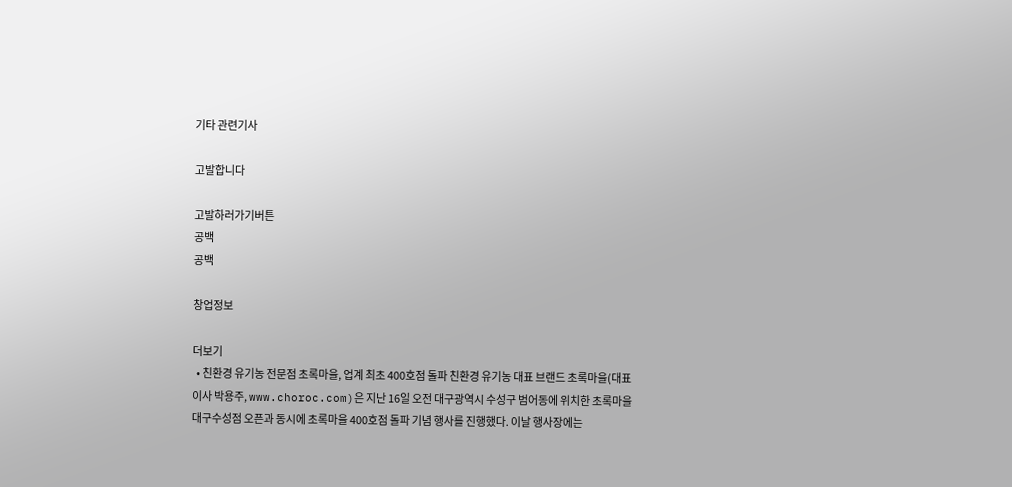기타 관련기사

고발합니다

고발하러가기버튼
공백
공백

창업정보

더보기
  • 친환경 유기농 전문점 초록마을, 업계 최초 400호점 돌파 친환경 유기농 대표 브랜드 초록마을(대표이사 박용주, www.choroc.com)은 지난 16일 오전 대구광역시 수성구 범어동에 위치한 초록마을 대구수성점 오픈과 동시에 초록마을 400호점 돌파 기념 행사를 진행했다. 이날 행사장에는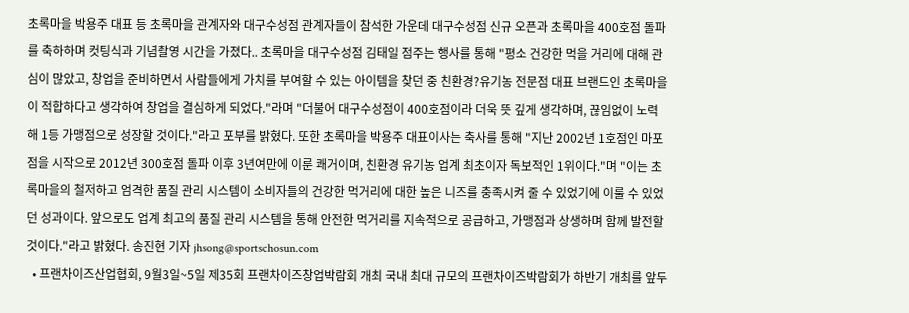초록마을 박용주 대표 등 초록마을 관계자와 대구수성점 관계자들이 참석한 가운데 대구수성점 신규 오픈과 초록마을 400호점 돌파를 축하하며 컷팅식과 기념촬영 시간을 가졌다.. 초록마을 대구수성점 김태일 점주는 행사를 통해 "평소 건강한 먹을 거리에 대해 관심이 많았고, 창업을 준비하면서 사람들에게 가치를 부여할 수 있는 아이템을 찾던 중 친환경?유기농 전문점 대표 브랜드인 초록마을이 적합하다고 생각하여 창업을 결심하게 되었다."라며 "더불어 대구수성점이 400호점이라 더욱 뜻 깊게 생각하며, 끊임없이 노력해 1등 가맹점으로 성장할 것이다."라고 포부를 밝혔다. 또한 초록마을 박용주 대표이사는 축사를 통해 "지난 2002년 1호점인 마포점을 시작으로 2012년 300호점 돌파 이후 3년여만에 이룬 쾌거이며, 친환경 유기농 업계 최초이자 독보적인 1위이다."며 "이는 초록마을의 철저하고 엄격한 품질 관리 시스템이 소비자들의 건강한 먹거리에 대한 높은 니즈를 충족시켜 줄 수 있었기에 이룰 수 있었던 성과이다. 앞으로도 업계 최고의 품질 관리 시스템을 통해 안전한 먹거리를 지속적으로 공급하고, 가맹점과 상생하며 함께 발전할 것이다."라고 밝혔다. 송진현 기자 jhsong@sportschosun.com
  • 프랜차이즈산업협회, 9월3일~5일 제35회 프랜차이즈창업박람회 개최 국내 최대 규모의 프랜차이즈박람회가 하반기 개최를 앞두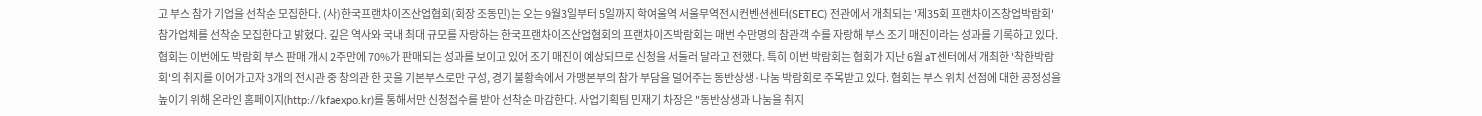고 부스 참가 기업을 선착순 모집한다. (사)한국프랜차이즈산업협회(회장 조동민)는 오는 9월3일부터 5일까지 학여울역 서울무역전시컨벤션센터(SETEC) 전관에서 개최되는 '제35회 프랜차이즈창업박람회' 참가업체를 선착순 모집한다고 밝혔다. 깊은 역사와 국내 최대 규모를 자랑하는 한국프랜차이즈산업협회의 프랜차이즈박람회는 매번 수만명의 참관객 수를 자랑해 부스 조기 매진이라는 성과를 기록하고 있다. 협회는 이번에도 박람회 부스 판매 개시 2주만에 70%가 판매되는 성과를 보이고 있어 조기 매진이 예상되므로 신청을 서둘러 달라고 전했다. 특히 이번 박람회는 협회가 지난 6월 aT센터에서 개최한 '착한박람회'의 취지를 이어가고자 3개의 전시관 중 창의관 한 곳을 기본부스로만 구성, 경기 불황속에서 가맹본부의 참가 부담을 덜어주는 동반상생·나눔 박람회로 주목받고 있다. 협회는 부스 위치 선점에 대한 공정성을 높이기 위해 온라인 홈페이지(http://kfaexpo.kr)를 통해서만 신청접수를 받아 선착순 마감한다. 사업기획팀 민재기 차장은 "동반상생과 나눔을 취지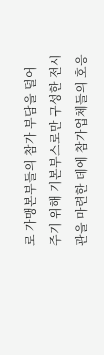로 가맹본부들의 참가 부담을 덜어 주기 위해 기본부스로만 구성한 전시관을 마련한 데에 참가업체들의 호응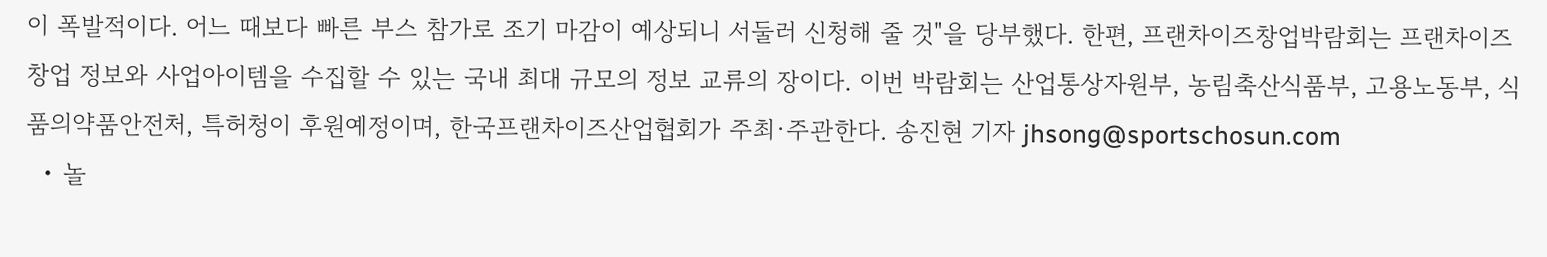이 폭발적이다. 어느 때보다 빠른 부스 참가로 조기 마감이 예상되니 서둘러 신청해 줄 것"을 당부했다. 한편, 프랜차이즈창업박람회는 프랜차이즈 창업 정보와 사업아이템을 수집할 수 있는 국내 최대 규모의 정보 교류의 장이다. 이번 박람회는 산업통상자원부, 농림축산식품부, 고용노동부, 식품의약품안전처, 특허청이 후원예정이며, 한국프랜차이즈산업협회가 주최·주관한다. 송진현 기자 jhsong@sportschosun.com
  • 놀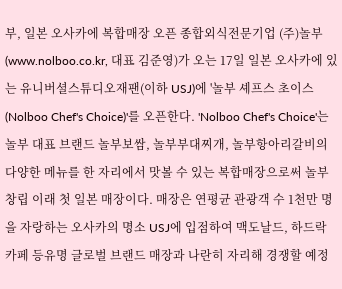부, 일본 오사카에 복합매장 오픈 종합외식전문기업 (주)놀부(www.nolboo.co.kr, 대표 김준영)가 오는 17일 일본 오사카에 있는 유니버셜스튜디오재팬(이하 USJ)에 '놀부 셰프스 초이스(Nolboo Chef's Choice)'를 오픈한다. 'Nolboo Chef's Choice'는 놀부 대표 브랜드 놀부보쌈, 놀부부대찌개, 놀부항아리갈비의 다양한 메뉴를 한 자리에서 맛볼 수 있는 복합매장으로써 놀부 창립 이래 첫 일본 매장이다. 매장은 연평균 관광객 수 1천만 명을 자랑하는 오사카의 명소 USJ에 입점하여 맥도날드, 하드락카페 등유명 글로벌 브랜드 매장과 나란히 자리해 경쟁할 예정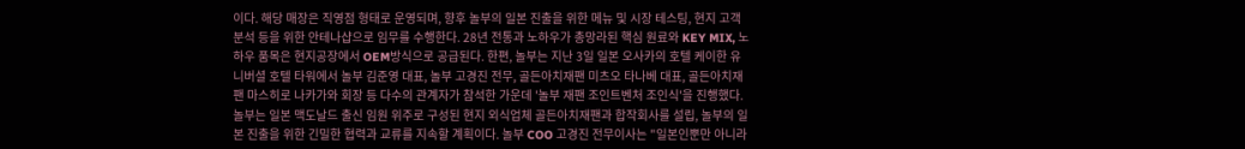이다. 해당 매장은 직영점 형태로 운영되며, 향후 놀부의 일본 진출을 위한 메뉴 및 시장 테스팅, 현지 고객 분석 등을 위한 안테나샵으로 임무를 수행한다. 28년 전통과 노하우가 총망라된 핵심 원료와 KEY MIX, 노하우 품목은 현지공장에서 OEM방식으로 공급된다. 한편, 놀부는 지난 3일 일본 오사카의 호텔 케이한 유니버셜 호텔 타워에서 놀부 김준영 대표, 놀부 고경진 전무, 골든아치재팬 미츠오 타나베 대표, 골든아치재팬 마스히로 나카가와 회장 등 다수의 관계자가 참석한 가운데 '놀부 재팬 조인트벤처 조인식'을 진행했다. 놀부는 일본 맥도날드 출신 임원 위주로 구성된 현지 외식업체 골든아치재팬과 합작회사를 설립, 놀부의 일본 진출을 위한 긴밀한 협력과 교류를 지속할 계획이다. 놀부 COO 고경진 전무이사는 "일본인뿐만 아니라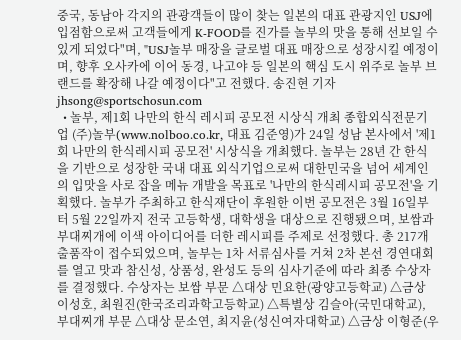중국, 동남아 각지의 관광객들이 많이 찾는 일본의 대표 관광지인 USJ에 입점함으로써 고객들에게 K-FOOD를 진가를 놀부의 맛을 통해 선보일 수 있게 되었다"며, "USJ놀부 매장을 글로벌 대표 매장으로 성장시킬 예정이며, 향후 오사카에 이어 동경, 나고야 등 일본의 핵심 도시 위주로 놀부 브랜드를 확장해 나갈 예정이다"고 전했다. 송진현 기자 jhsong@sportschosun.com
  • 놀부, 제1회 나만의 한식 레시피 공모전 시상식 개최 종합외식전문기업 (주)놀부(www.nolboo.co.kr, 대표 김준영)가 24일 성남 본사에서 '제1회 나만의 한식레시피 공모전' 시상식을 개최했다. 놀부는 28년 간 한식을 기반으로 성장한 국내 대표 외식기업으로써 대한민국을 넘어 세계인의 입맛을 사로 잡을 메뉴 개발을 목표로 '나만의 한식레시피 공모전'을 기획했다. 놀부가 주최하고 한식재단이 후원한 이번 공모전은 3월 16일부터 5월 22일까지 전국 고등학생, 대학생을 대상으로 진행됐으며, 보쌈과 부대찌개에 이색 아이디어를 더한 레시피를 주제로 선정했다. 총 217개 출품작이 접수되었으며, 놀부는 1차 서류심사를 거쳐 2차 본선 경연대회를 열고 맛과 참신성, 상품성, 완성도 등의 심사기준에 따라 최종 수상자를 결정했다. 수상자는 보쌈 부문 △대상 민요한(광양고등학교) △금상 이성호, 최원진(한국조리과학고등학교) △특별상 김슬아(국민대학교), 부대찌개 부문 △대상 문소연, 최지윤(성신여자대학교) △금상 이형준(우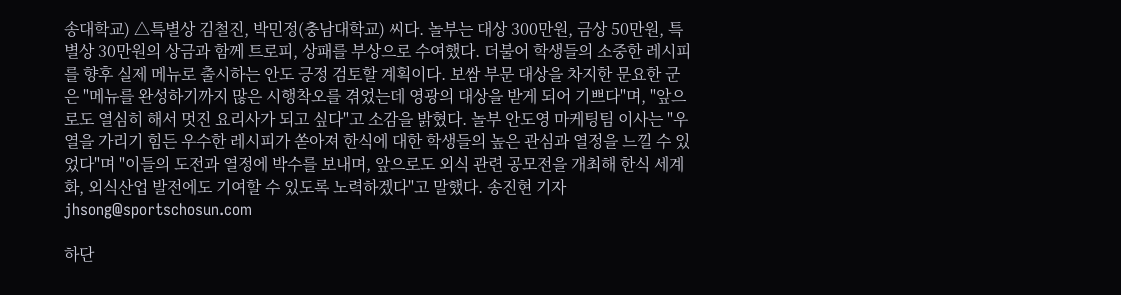송대학교) △특별상 김철진, 박민정(충남대학교) 씨다. 놀부는 대상 300만원, 금상 50만원, 특별상 30만원의 상금과 함께 트로피, 상패를 부상으로 수여했다. 더불어 학생들의 소중한 레시피를 향후 실제 메뉴로 출시하는 안도 긍정 검토할 계획이다. 보쌈 부문 대상을 차지한 문요한 군은 "메뉴를 완성하기까지 많은 시행착오를 겪었는데 영광의 대상을 받게 되어 기쁘다"며, "앞으로도 열심히 해서 멋진 요리사가 되고 싶다"고 소감을 밝혔다. 놀부 안도영 마케팅팀 이사는 "우열을 가리기 힘든 우수한 레시피가 쏟아져 한식에 대한 학생들의 높은 관심과 열정을 느낄 수 있었다"며 "이들의 도전과 열정에 박수를 보내며, 앞으로도 외식 관련 공모전을 개최해 한식 세계화, 외식산업 발전에도 기여할 수 있도록 노력하겠다"고 말했다. 송진현 기자 jhsong@sportschosun.com

하단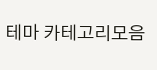테마 카테고리모음